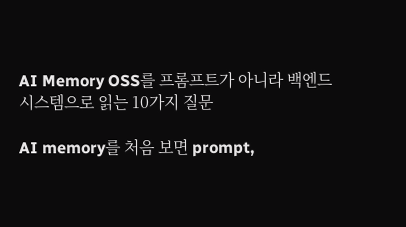AI Memory OSS를 프롬프트가 아니라 백엔드 시스템으로 읽는 10가지 질문

AI memory를 처음 보면 prompt,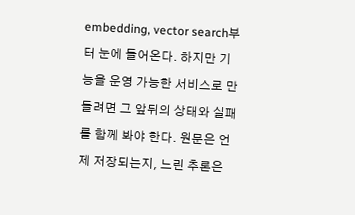embedding, vector search부터 눈에 들어온다. 하지만 기능을 운영 가능한 서비스로 만들려면 그 앞뒤의 상태와 실패를 함께 봐야 한다. 원문은 언제 저장되는지, 느린 추론은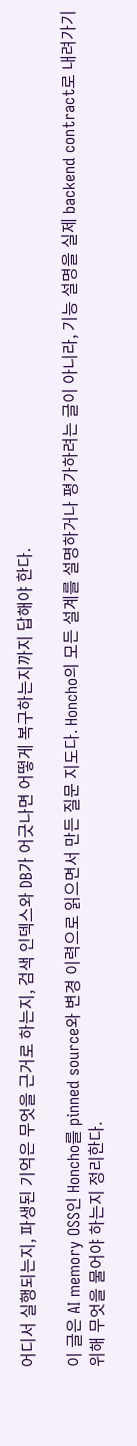어디서 실행되는지, 파생된 기억은 무엇을 근거로 하는지, 검색 인덱스와 DB가 어긋나면 어떻게 복구하는지까지 답해야 한다.

이 글은 AI memory OSS인 Honcho를 pinned source와 변경 이력으로 읽으면서 만든 질문 지도다. Honcho의 모든 설계를 설명하거나 평가하려는 글이 아니라, 기능 설명을 실제 backend contract로 내려가기 위해 무엇을 물어야 하는지 정리한다.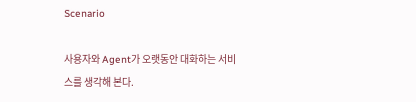Scenario

사용자와 Agent가 오랫동안 대화하는 서비스를 생각해 본다.